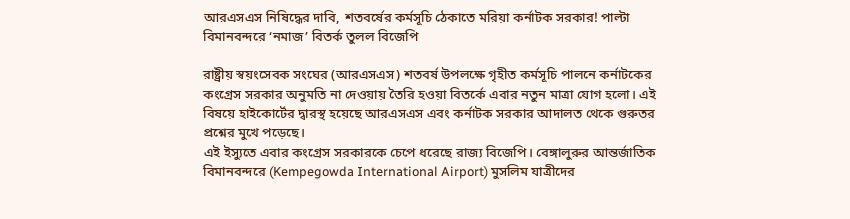আরএসএস নিষিদ্ধের দাবি, শতবর্ষের কর্মসূচি ঠেকাতে মরিয়া কর্নাটক সরকার! পাল্টা বিমানবন্দরে ‘নমাজ’ বিতর্ক তুলল বিজেপি

রাষ্ট্রীয় স্বয়ংসেবক সংঘের (আরএসএস) শতবর্ষ উপলক্ষে গৃহীত কর্মসূচি পালনে কর্নাটকের কংগ্রেস সরকার অনুমতি না দেওয়ায় তৈরি হওয়া বিতর্কে এবার নতুন মাত্রা যোগ হলো। এই বিষয়ে হাইকোর্টের দ্বারস্থ হয়েছে আরএসএস এবং কর্নাটক সরকার আদালত থেকে গুরুতর প্রশ্নের মুখে পড়েছে।
এই ইস্যুতে এবার কংগ্রেস সরকারকে চেপে ধরেছে রাজ্য বিজেপি। বেঙ্গালুরুর আন্তর্জাতিক বিমানবন্দরে (Kempegowda International Airport) মুসলিম যাত্রীদের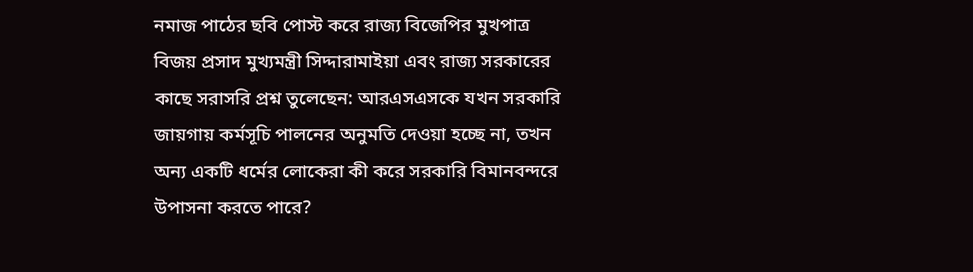নমাজ পাঠের ছবি পোস্ট করে রাজ্য বিজেপির মুখপাত্র বিজয় প্রসাদ মুখ্যমন্ত্রী সিদ্দারামাইয়া এবং রাজ্য সরকারের কাছে সরাসরি প্রশ্ন তুলেছেন: আরএসএসকে যখন সরকারি জায়গায় কর্মসূচি পালনের অনুমতি দেওয়া হচ্ছে না, তখন অন্য একটি ধর্মের লোকেরা কী করে সরকারি বিমানবন্দরে উপাসনা করতে পারে?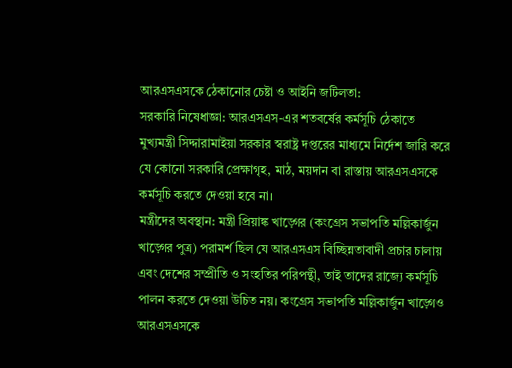আরএসএসকে ঠেকানোর চেষ্টা ও আইনি জটিলতা:
সরকারি নিষেধাজ্ঞা: আরএসএস-এর শতবর্ষের কর্মসূচি ঠেকাতে মুখ্যমন্ত্রী সিদ্দারামাইয়া সরকার স্বরাষ্ট্র দপ্তরের মাধ্যমে নির্দেশ জারি করে যে কোনো সরকারি প্রেক্ষাগৃহ, মাঠ, ময়দান বা রাস্তায় আরএসএসকে কর্মসূচি করতে দেওয়া হবে না।
মন্ত্রীদের অবস্থান: মন্ত্রী প্রিয়াঙ্ক খাড়্গের (কংগ্রেস সভাপতি মল্লিকার্জুন খাড়্গের পুত্র) পরামর্শ ছিল যে আরএসএস বিচ্ছিন্নতাবাদী প্রচার চালায় এবং দেশের সম্প্রীতি ও সংহতির পরিপন্থী, তাই তাদের রাজ্যে কর্মসূচি পালন করতে দেওয়া উচিত নয়। কংগ্রেস সভাপতি মল্লিকার্জুন খাড়্গেও আরএসএসকে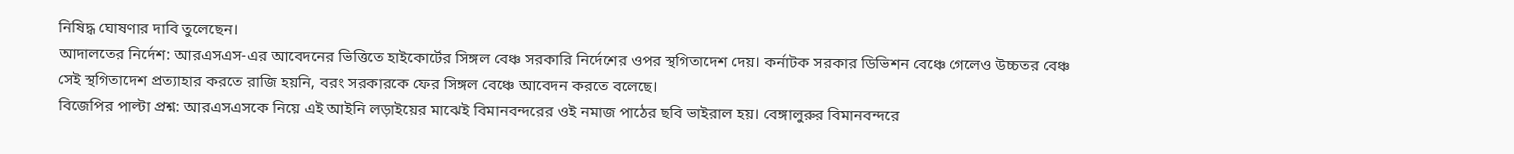নিষিদ্ধ ঘোষণার দাবি তুলেছেন।
আদালতের নির্দেশ: আরএসএস-এর আবেদনের ভিত্তিতে হাইকোর্টের সিঙ্গল বেঞ্চ সরকারি নির্দেশের ওপর স্থগিতাদেশ দেয়। কর্নাটক সরকার ডিভিশন বেঞ্চে গেলেও উচ্চতর বেঞ্চ সেই স্থগিতাদেশ প্রত্যাহার করতে রাজি হয়নি, বরং সরকারকে ফের সিঙ্গল বেঞ্চে আবেদন করতে বলেছে।
বিজেপির পাল্টা প্রশ্ন: আরএসএসকে নিয়ে এই আইনি লড়াইয়ের মাঝেই বিমানবন্দরের ওই নমাজ পাঠের ছবি ভাইরাল হয়। বেঙ্গালুরুর বিমানবন্দরে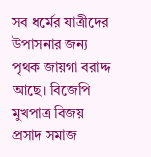সব ধর্মের যাত্রীদের উপাসনার জন্য পৃথক জায়গা বরাদ্দ আছে। বিজেপি মুখপাত্র বিজয় প্রসাদ সমাজ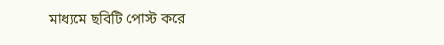মাধ্যমে ছবিটি পোস্ট করে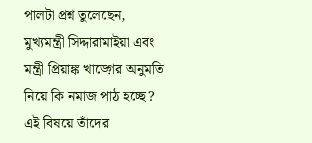পালটা প্রশ্ন তুলেছেন, মুখ্যমন্ত্রী সিদ্দারামাইয়া এবং মন্ত্রী প্রিয়াঙ্ক খাড়্গের অনুমতি নিয়ে কি নমাজ পাঠ হচ্ছে? এই বিষয়ে তাঁদের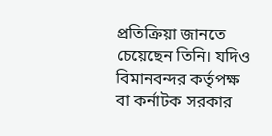প্রতিক্রিয়া জানতে চেয়েছেন তিনি। যদিও বিমানবন্দর কর্তৃপক্ষ বা কর্নাটক সরকার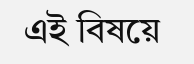এই বিষয়ে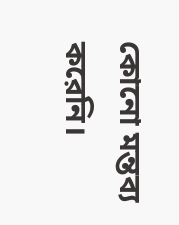কোনো মন্তব্য করেনি।